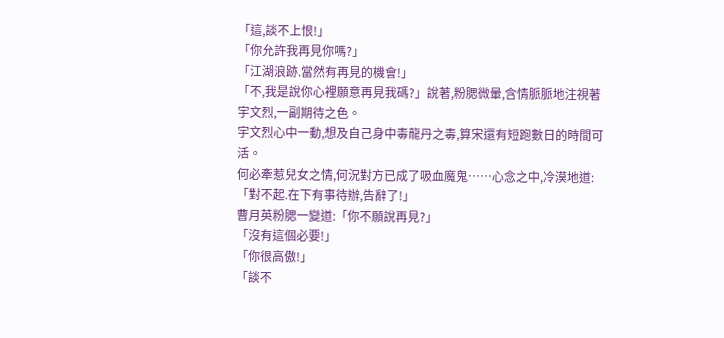「這,談不上恨!」
「你允許我再見你嗎?」
「江湖浪跡.當然有再見的機會!」
「不,我是說你心裡願意再見我碼?」說著,粉腮微暈,含情脈脈地注視著宇文烈,一副期待之色。
宇文烈心中一動,想及自己身中毒龍丹之毒,算宋還有短跑數日的時間可活。
何必牽惹兒女之情,何況對方已成了吸血魔鬼……心念之中,冷漠地道:「對不起.在下有事待辦,告辭了!」
曹月英粉腮一變道:「你不願說再見?」
「沒有這個必要!」
「你很高傲!」
「談不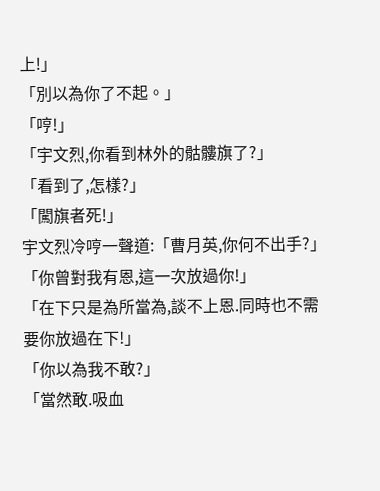上!」
「別以為你了不起。」
「哼!」
「宇文烈,你看到林外的骷髏旗了?」
「看到了,怎樣?」
「闖旗者死!」
宇文烈冷哼一聲道:「曹月英,你何不出手?」
「你曾對我有恩,這一次放過你!」
「在下只是為所當為,談不上恩.同時也不需要你放過在下!」
「你以為我不敢?」
「當然敢.吸血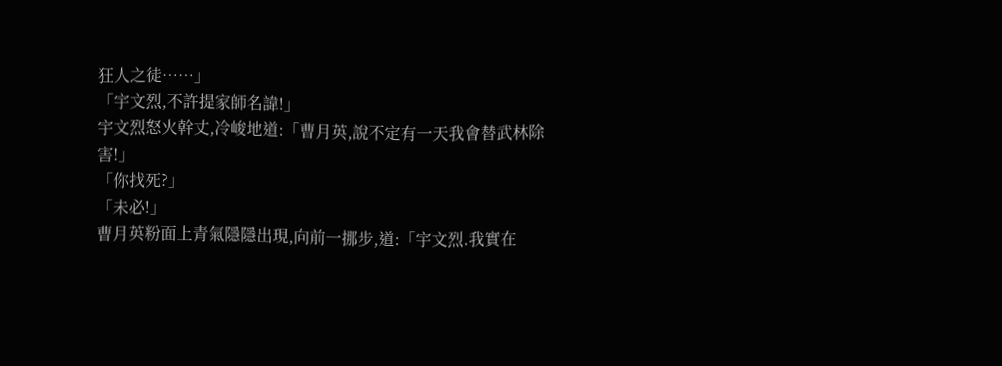狂人之徒……」
「宇文烈,不許提家師名諱!」
宇文烈怒火幹丈,冷峻地道:「曹月英,說不定有一天我會替武林除害!」
「你找死?」
「未必!」
曹月英粉面上青氣隱隱出現,向前一挪步,道:「宇文烈.我實在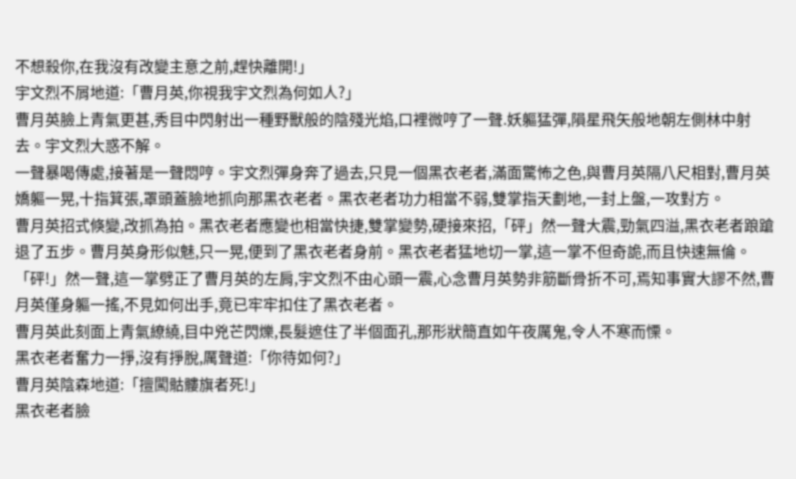不想殺你,在我沒有改變主意之前,趕快離開!」
宇文烈不屑地道:「曹月英,你視我宇文烈為何如人?」
曹月英臉上青氣更甚,秀目中閃射出一種野獸般的陰殘光焰,口裡微哼了一聲.妖軀猛彈,隕星飛矢般地朝左側林中射去。宇文烈大惑不解。
一聲暴喝傳處,接著是一聲悶哼。宇文烈彈身奔了過去,只見一個黑衣老者,滿面驚怖之色,與曹月英隔八尺相對,曹月英嬌軀一晃,十指箕張,罩頭蓋臉地抓向那黑衣老者。黑衣老者功力相當不弱,雙掌指天劃地,一封上盤,一攻對方。
曹月英招式倏變,改抓為拍。黑衣老者應變也相當快捷,雙掌變勢,硬接來招,「砰」然一聲大震,勁氣四溢,黑衣老者踉蹌退了五步。曹月英身形似魅,只一晃,便到了黑衣老者身前。黑衣老者猛地切一掌,這一掌不但奇詭,而且快速無倫。「砰!」然一聲,這一掌劈正了曹月英的左肩,宇文烈不由心頭一震,心念曹月英勢非筋斷骨折不可,焉知事實大謬不然,曹月英僅身軀一搖,不見如何出手,竟已牢牢扣住了黑衣老者。
曹月英此刻面上青氣繚繞,目中兇芒閃爍,長髮遮住了半個面孔,那形狀簡直如午夜厲鬼,令人不寒而慄。
黑衣老者奮力一掙,沒有掙脫,厲聲道:「你待如何?」
曹月英陰森地道:「擅闖骷髏旗者死!」
黑衣老者臉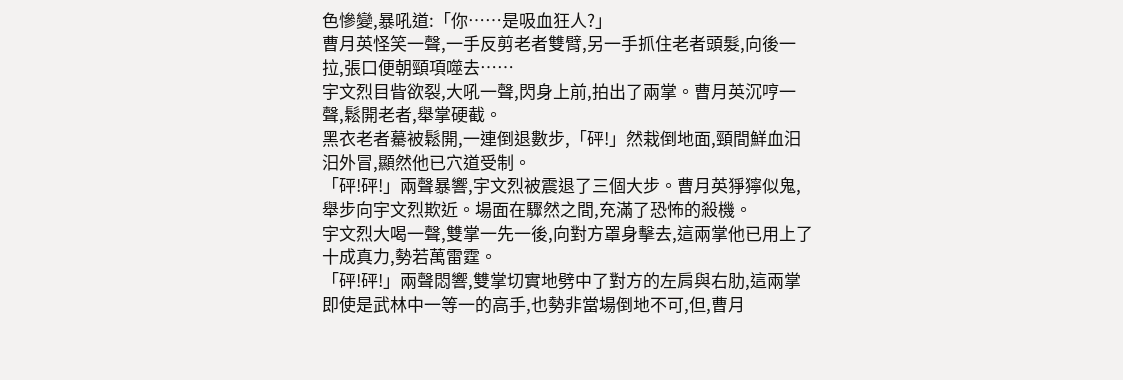色慘變,暴吼道:「你……是吸血狂人?」
曹月英怪笑一聲,一手反剪老者雙臂,另一手抓住老者頭髮,向後一拉,張口便朝頸項噬去……
宇文烈目眥欲裂,大吼一聲,閃身上前,拍出了兩掌。曹月英沉哼一聲,鬆開老者,舉掌硬截。
黑衣老者驀被鬆開,一連倒退數步,「砰!」然栽倒地面,頸間鮮血汨汨外冒,顯然他已穴道受制。
「砰!砰!」兩聲暴響,宇文烈被震退了三個大步。曹月英猙獰似鬼,舉步向宇文烈欺近。場面在驟然之間,充滿了恐怖的殺機。
宇文烈大喝一聲,雙掌一先一後,向對方罩身擊去,這兩掌他已用上了十成真力,勢若萬雷霆。
「砰!砰!」兩聲悶響,雙掌切實地劈中了對方的左肩與右肋,這兩掌即使是武林中一等一的高手,也勢非當場倒地不可,但,曹月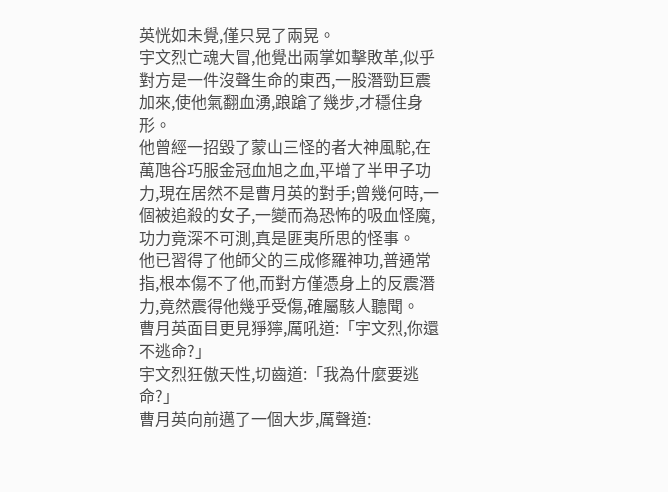英恍如未覺,僅只晃了兩晃。
宇文烈亡魂大冒,他覺出兩掌如擊敗革,似乎對方是一件沒聲生命的東西,一股潛勁巨震加來,使他氣翻血湧,踉蹌了幾步,才穩住身形。
他曾經一招毀了蒙山三怪的者大神風駝,在萬虺谷巧服金冠血旭之血,平增了半甲子功力,現在居然不是曹月英的對手;曾幾何時,一個被追殺的女子,一變而為恐怖的吸血怪魔,功力竟深不可測,真是匪夷所思的怪事。
他已習得了他師父的三成修羅神功,普通常指,根本傷不了他,而對方僅憑身上的反震潛力,竟然震得他幾乎受傷,確屬駭人聽聞。
曹月英面目更見猙獰,厲吼道:「宇文烈,你還不逃命?」
宇文烈狂傲天性,切齒道:「我為什麼要逃命?」
曹月英向前邁了一個大步,厲聲道: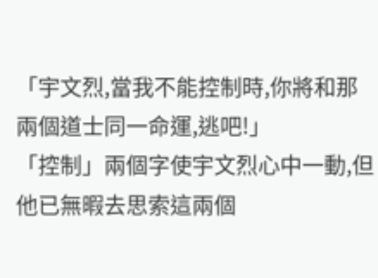「宇文烈,當我不能控制時,你將和那兩個道士同一命運,逃吧!」
「控制」兩個字使宇文烈心中一動,但他已無暇去思索這兩個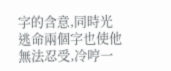字的含意,同時光逃命兩個字也使他無法忍受,冷哼一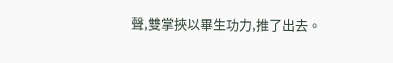聲,雙掌挾以畢生功力,推了出去。